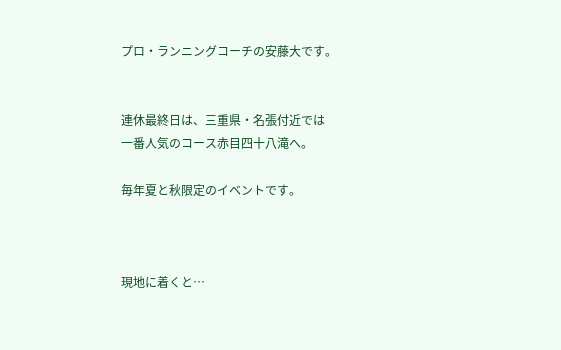プロ・ランニングコーチの安藤大です。


連休最終日は、三重県・名張付近では
一番人気のコース赤目四十八滝へ。

毎年夏と秋限定のイベントです。



現地に着くと…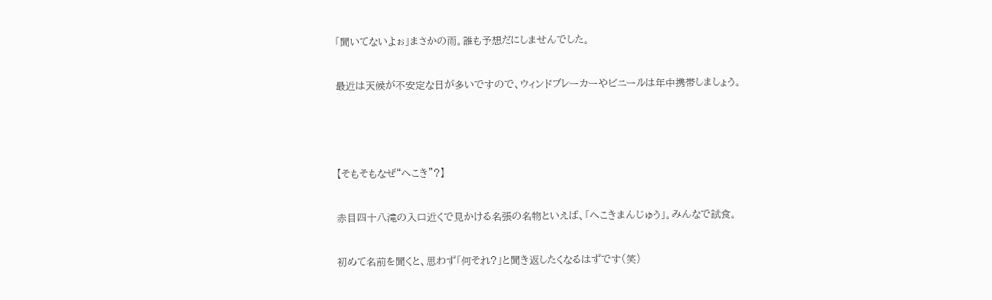「聞いてないよぉ」まさかの雨。誰も予想だにしませんでした。

最近は天候が不安定な日が多いですので、ウィンドブレーカーやビニールは年中携帯しましょう。



【そもそもなぜ“へこき”?】

赤目四十八滝の入口近くで見かける名張の名物といえば、「へこきまんじゅう」。みんなで試食。

初めて名前を聞くと、思わず「何それ?」と聞き返したくなるはずです(笑)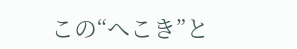この“へこき”と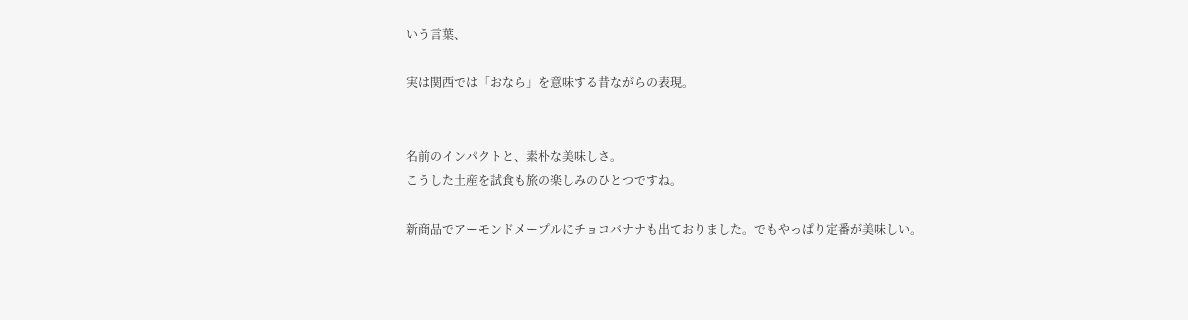いう言葉、

実は関西では「おなら」を意味する昔ながらの表現。


名前のインパクトと、素朴な美味しさ。
こうした土産を試食も旅の楽しみのひとつですね。

新商品でアーモンドメープルにチョコバナナも出ておりました。でもやっぱり定番が美味しい。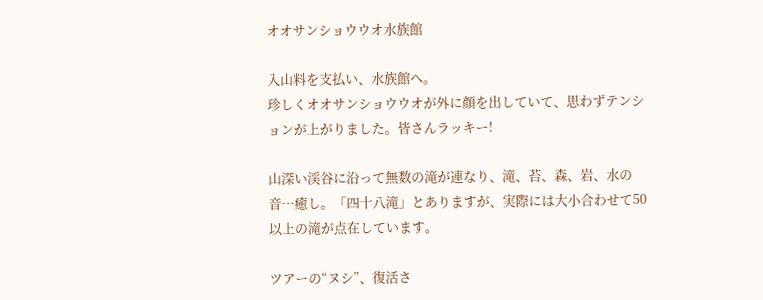オオサンショウウオ水族館

入山料を支払い、水族館へ。
珍しくオオサンショウウオが外に顔を出していて、思わずテンションが上がりました。皆さんラッキー!

山深い渓谷に沿って無数の滝が連なり、滝、苔、森、岩、水の音…癒し。「四十八滝」とありますが、実際には大小合わせて50以上の滝が点在しています。

ツアーの“ヌシ”、復活さ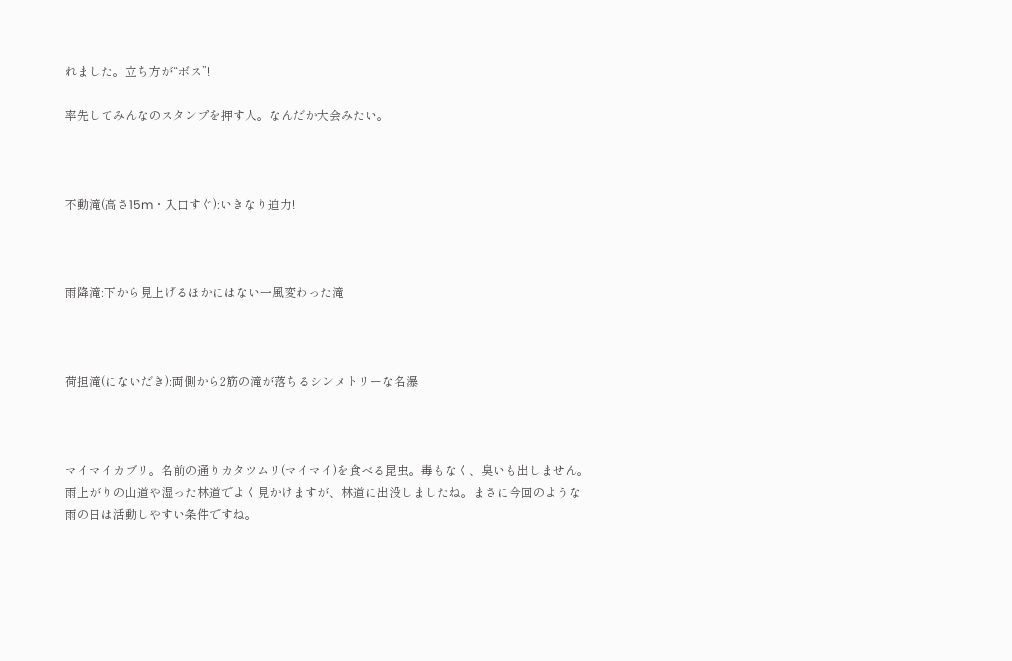れました。立ち方が“ボス”!

率先してみんなのスタンプを押す人。なんだか大会みたい。



不動滝(高さ15m・入口すぐ):いきなり迫力!



雨降滝:下から見上げるほかにはない一風変わった滝



荷担滝(にないだき):両側から2筋の滝が落ちるシンメトリーな名瀑



マイマイカブリ。名前の通りカタツムリ(マイマイ)を食べる昆虫。毒もなく、臭いも出しません。雨上がりの山道や湿った林道でよく見かけますが、林道に出没しましたね。まさに今回のような雨の日は活動しやすい条件ですね。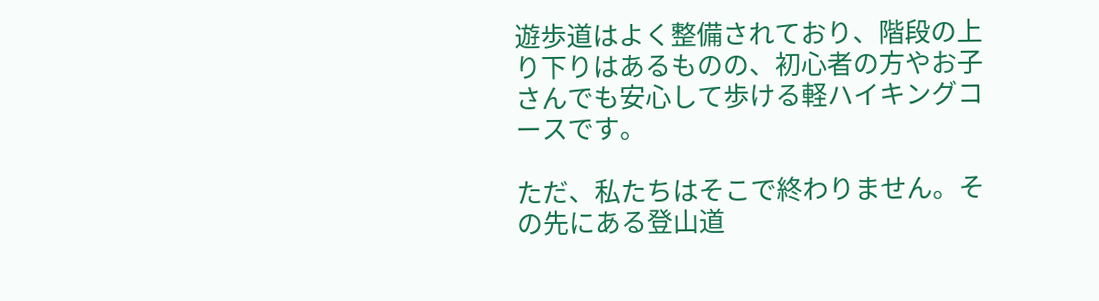遊歩道はよく整備されており、階段の上り下りはあるものの、初心者の方やお子さんでも安心して歩ける軽ハイキングコースです。

ただ、私たちはそこで終わりません。その先にある登山道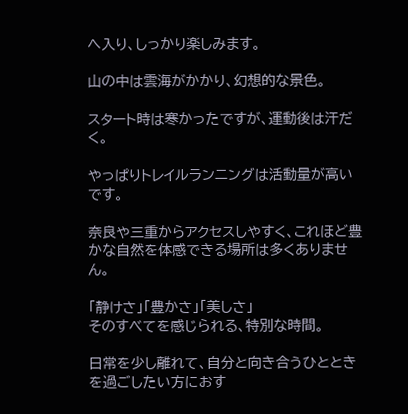へ入り、しっかり楽しみます。

山の中は雲海がかかり、幻想的な景色。

スタート時は寒かったですが、運動後は汗だく。

やっぱりトレイルランニングは活動量が高いです。

奈良や三重からアクセスしやすく、これほど豊かな自然を体感できる場所は多くありません。

「静けさ」「豊かさ」「美しさ」
そのすべてを感じられる、特別な時間。

日常を少し離れて、自分と向き合うひとときを過ごしたい方におす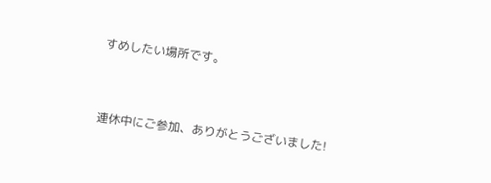すめしたい場所です。



連休中にご参加、ありがとうございました!